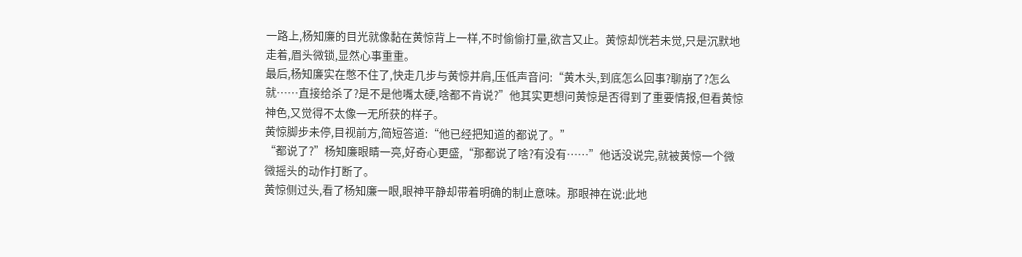一路上,杨知廉的目光就像黏在黄惊背上一样,不时偷偷打量,欲言又止。黄惊却恍若未觉,只是沉默地走着,眉头微锁,显然心事重重。
最后,杨知廉实在憋不住了,快走几步与黄惊并肩,压低声音问:“黄木头,到底怎么回事?聊崩了?怎么就……直接给杀了?是不是他嘴太硬,啥都不肯说?”他其实更想问黄惊是否得到了重要情报,但看黄惊神色,又觉得不太像一无所获的样子。
黄惊脚步未停,目视前方,简短答道:“他已经把知道的都说了。”
“都说了?”杨知廉眼睛一亮,好奇心更盛,“那都说了啥?有没有……”他话没说完,就被黄惊一个微微摇头的动作打断了。
黄惊侧过头,看了杨知廉一眼,眼神平静却带着明确的制止意味。那眼神在说:此地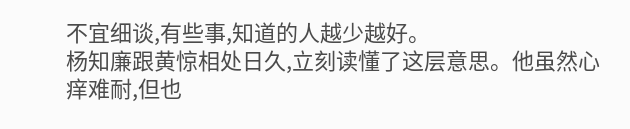不宜细谈,有些事,知道的人越少越好。
杨知廉跟黄惊相处日久,立刻读懂了这层意思。他虽然心痒难耐,但也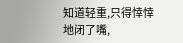知道轻重,只得悻悻地闭了嘴,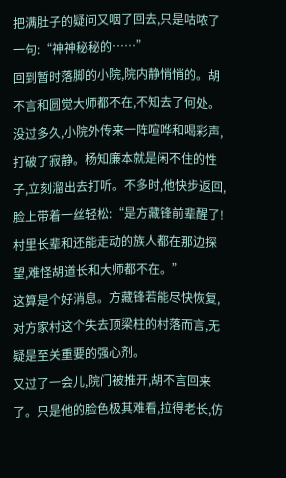把满肚子的疑问又咽了回去,只是咕哝了一句:“神神秘秘的……”
回到暂时落脚的小院,院内静悄悄的。胡不言和圆觉大师都不在,不知去了何处。
没过多久,小院外传来一阵喧哗和喝彩声,打破了寂静。杨知廉本就是闲不住的性子,立刻溜出去打听。不多时,他快步返回,脸上带着一丝轻松:“是方藏锋前辈醒了!村里长辈和还能走动的族人都在那边探望,难怪胡道长和大师都不在。”
这算是个好消息。方藏锋若能尽快恢复,对方家村这个失去顶梁柱的村落而言,无疑是至关重要的强心剂。
又过了一会儿,院门被推开,胡不言回来了。只是他的脸色极其难看,拉得老长,仿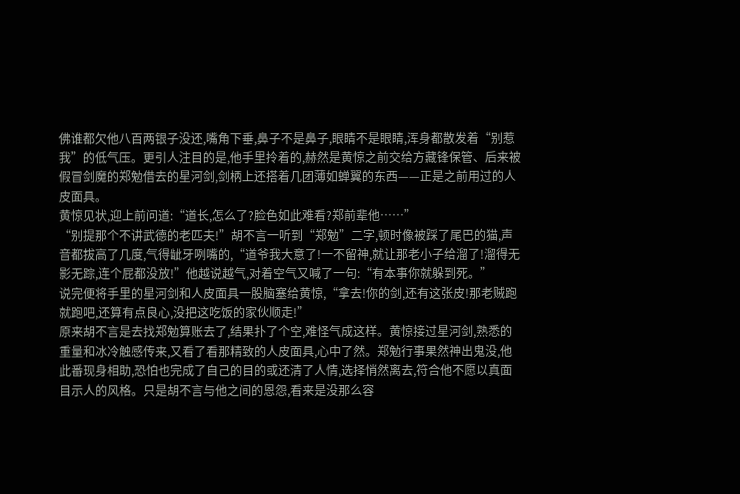佛谁都欠他八百两银子没还,嘴角下垂,鼻子不是鼻子,眼睛不是眼睛,浑身都散发着“别惹我”的低气压。更引人注目的是,他手里拎着的,赫然是黄惊之前交给方藏锋保管、后来被假冒剑魔的郑勉借去的星河剑,剑柄上还搭着几团薄如蝉翼的东西——正是之前用过的人皮面具。
黄惊见状,迎上前问道:“道长,怎么了?脸色如此难看?郑前辈他……”
“别提那个不讲武德的老匹夫!”胡不言一听到“郑勉”二字,顿时像被踩了尾巴的猫,声音都拔高了几度,气得龇牙咧嘴的,“道爷我大意了!一不留神,就让那老小子给溜了!溜得无影无踪,连个屁都没放!”他越说越气,对着空气又喊了一句:“有本事你就躲到死。”
说完便将手里的星河剑和人皮面具一股脑塞给黄惊,“拿去!你的剑,还有这张皮!那老贼跑就跑吧,还算有点良心,没把这吃饭的家伙顺走!”
原来胡不言是去找郑勉算账去了,结果扑了个空,难怪气成这样。黄惊接过星河剑,熟悉的重量和冰冷触感传来,又看了看那精致的人皮面具,心中了然。郑勉行事果然神出鬼没,他此番现身相助,恐怕也完成了自己的目的或还清了人情,选择悄然离去,符合他不愿以真面目示人的风格。只是胡不言与他之间的恩怨,看来是没那么容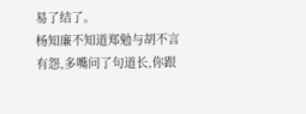易了结了。
杨知廉不知道郑勉与胡不言有怨,多嘴问了句道长,你跟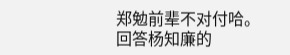郑勉前辈不对付哈。
回答杨知廉的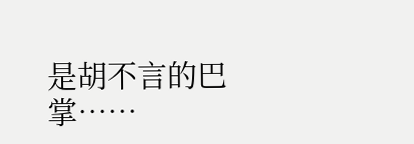是胡不言的巴掌……